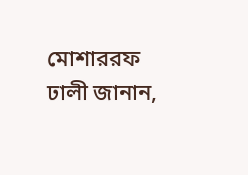মোশাররফ ঢালী জানান,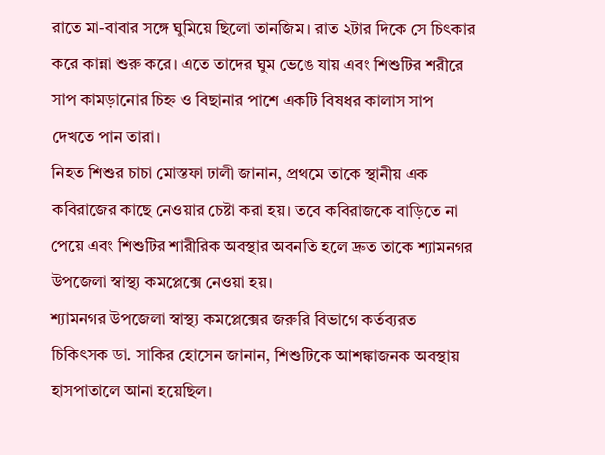রাতে মা-বাবার সঙ্গে ঘুমিয়ে ছিলো তানজিম। রাত ২টার দিকে সে চিৎকার করে কান্না শুরু করে। এতে তাদের ঘুম ভেঙে যায় এবং শিশুটির শরীরে সাপ কামড়ানোর চিহ্ন ও বিছানার পাশে একটি বিষধর কালাস সাপ দেখতে পান তারা।
নিহত শিশুর চাচা মোস্তফা ঢালী জানান, প্রথমে তাকে স্থানীয় এক কবিরাজের কাছে নেওয়ার চেষ্টা করা হয়। তবে কবিরাজকে বাড়িতে না পেয়ে এবং শিশুটির শারীরিক অবস্থার অবনতি হলে দ্রুত তাকে শ্যামনগর উপজেলা স্বাস্থ্য কমপ্লেক্সে নেওয়া হয়।
শ্যামনগর উপজেলা স্বাস্থ্য কমপ্লেক্সের জরুরি বিভাগে কর্তব্যরত চিকিৎসক ডা. সাকির হোসেন জানান, শিশুটিকে আশঙ্কাজনক অবস্থায় হাসপাতালে আনা হয়েছিল।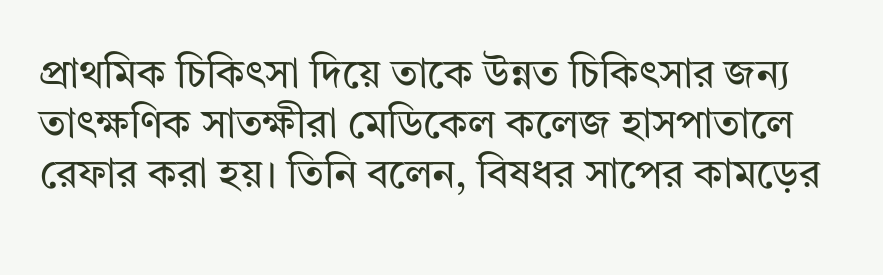প্রাথমিক চিকিৎসা দিয়ে তাকে উন্নত চিকিৎসার জন্য তাৎক্ষণিক সাতক্ষীরা মেডিকেল কলেজ হাসপাতালে রেফার করা হয়। তিনি বলেন, বিষধর সাপের কামড়ের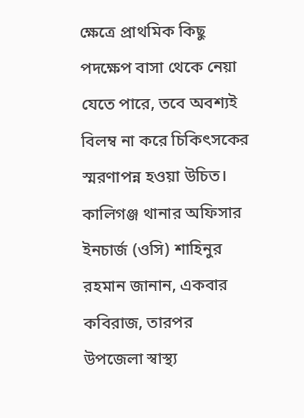ক্ষেত্রে প্রাথমিক কিছু পদক্ষেপ বাসা থেকে নেয়া যেতে পারে, তবে অবশ্যই বিলম্ব না করে চিকিৎসকের স্মরণাপন্ন হওয়া উচিত।
কালিগঞ্জ থানার অফিসার ইনচার্জ (ওসি) শাহিনুর রহমান জানান, একবার কবিরাজ, তারপর উপজেলা স্বাস্থ্য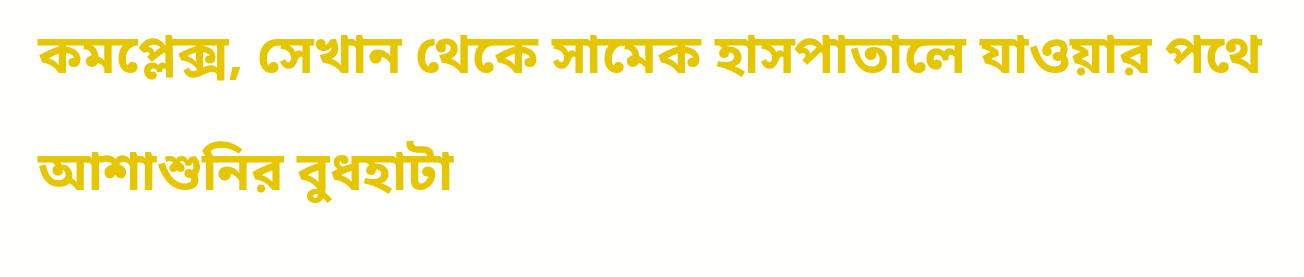কমপ্লেক্স, সেখান থেকে সামেক হাসপাতালে যাওয়ার পথে আশাশুনির বুধহাটা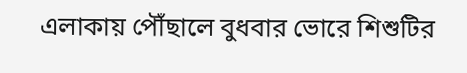এলাকায় পৌঁছালে বুধবার ভোরে শিশুটির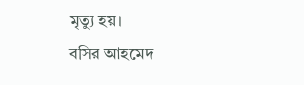মৃত্যু হয়।
বসির আহমেদ